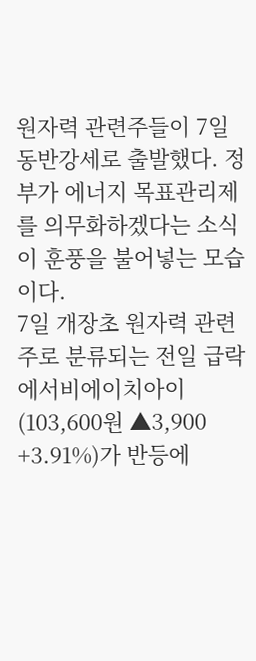원자력 관련주들이 7일 동반강세로 출발했다. 정부가 에너지 목표관리제를 의무화하겠다는 소식이 훈풍을 불어넣는 모습이다.
7일 개장초 원자력 관련주로 분류되는 전일 급락에서비에이치아이(103,600원 ▲3,900 +3.91%)가 반등에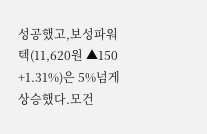성공했고,보성파워텍(11,620원 ▲150 +1.31%)은 5%넘게 상승했다.모건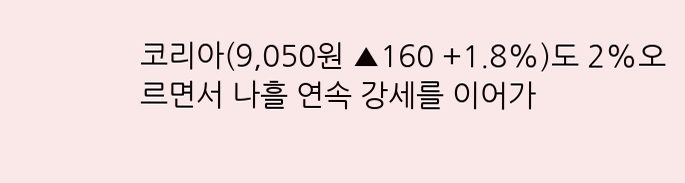코리아(9,050원 ▲160 +1.8%)도 2%오르면서 나흘 연속 강세를 이어가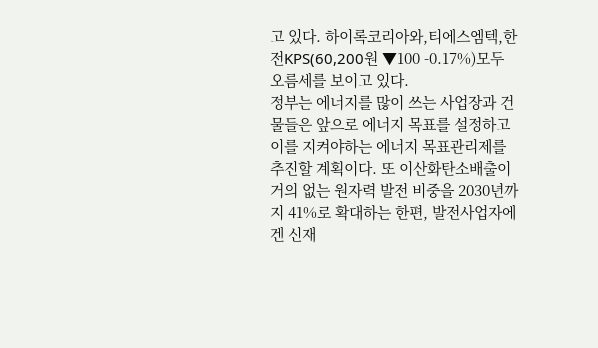고 있다. 하이록코리아와,티에스엠텍,한전KPS(60,200원 ▼100 -0.17%)모두 오름세를 보이고 있다.
정부는 에너지를 많이 쓰는 사업장과 건물들은 앞으로 에너지 목표를 설정하고 이를 지켜야하는 에너지 목표관리제를 추진할 계획이다. 또 이산화탄소배출이 거의 없는 원자력 발전 비중을 2030년까지 41%로 확대하는 한편, 발전사업자에겐 신재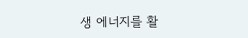생 에너지를 활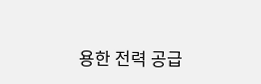용한 전력 공급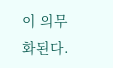이 의무화된다.